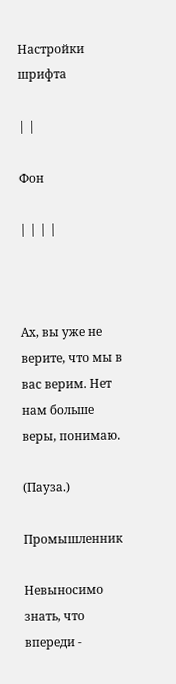Настройки шрифта

| |

Фон

| | | |



Ах, вы уже не верите, что мы в вас верим. Нет нам больше веры, понимаю.

(Пауза.)

Промышленник

Невыносимо знать, что впереди -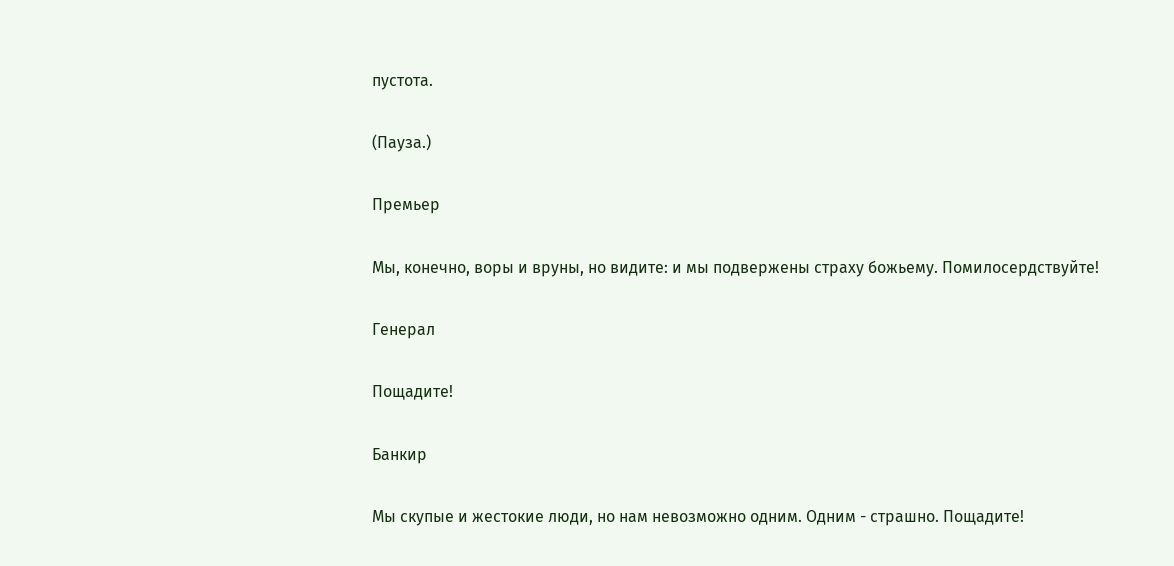пустота.

(Пауза.)

Премьер

Мы, конечно, воры и вруны, но видите: и мы подвержены страху божьему. Помилосердствуйте!

Генерал

Пощадите!

Банкир

Мы скупые и жестокие люди, но нам невозможно одним. Одним - страшно. Пощадите!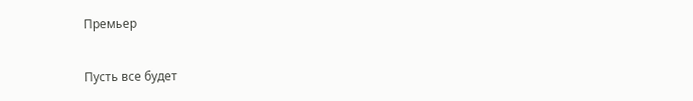Премьер

Пусть все будет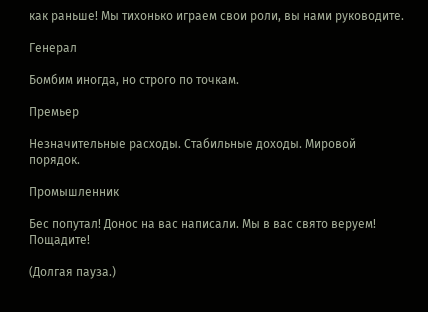как раньше! Мы тихонько играем свои роли, вы нами руководите.

Генерал

Бомбим иногда, но строго по точкам.

Премьер

Незначительные расходы. Стабильные доходы. Мировой порядок.

Промышленник

Бес попутал! Донос на вас написали. Мы в вас свято веруем! Пощадите!

(Долгая пауза.)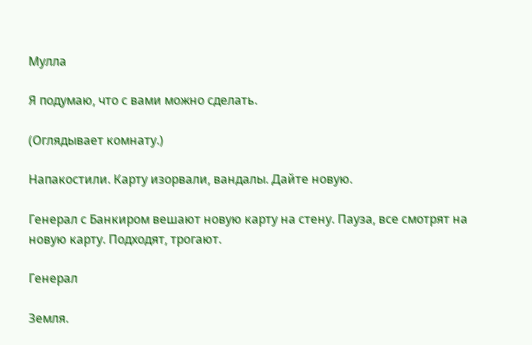Мулла

Я подумаю, что с вами можно сделать.

(Оглядывает комнату.)

Напакостили. Карту изорвали, вандалы. Дайте новую.

Генерал с Банкиром вешают новую карту на стену. Пауза, все смотрят на новую карту. Подходят, трогают.

Генерал

Земля.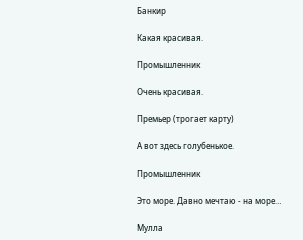Банкир

Какая красивая.

Промышленник

Очень красивая.

Премьер (трогает карту)

А вот здесь голубенькое.

Промышленник

Это море. Давно мечтаю - на море…

Мулла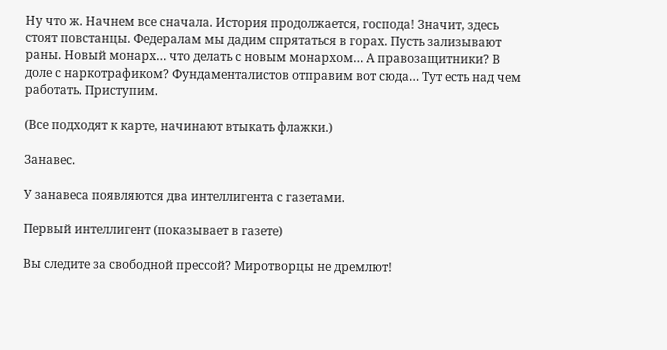Ну что ж. Начнем все сначала. История продолжается, господа! Значит, здесь стоят повстанцы. Федералам мы дадим спрятаться в горах. Пусть зализывают раны. Новый монарх… что делать с новым монархом… А правозащитники? В доле с наркотрафиком? Фундаменталистов отправим вот сюда… Тут есть над чем работать. Приступим.

(Все подходят к карте, начинают втыкать флажки.)

Занавес.

У занавеса появляются два интеллигента с газетами.

Первый интеллигент (показывает в газете)

Вы следите за свободной прессой? Миротворцы не дремлют!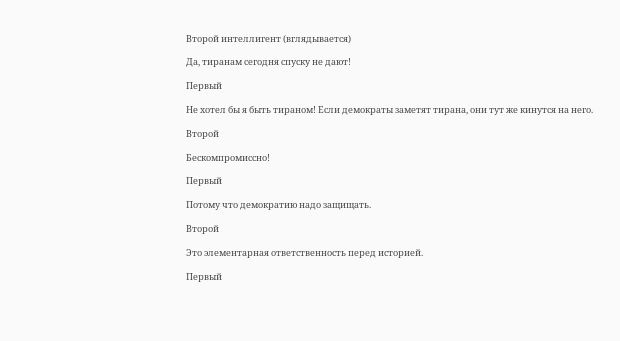Второй интеллигент (вглядывается)

Да, тиранам сегодня спуску не дают!

Первый

Не хотел бы я быть тираном! Если демократы заметят тирана, они тут же кинутся на него.

Второй

Бескомпромиссно!

Первый

Потому что демократию надо защищать.

Второй

Это элементарная ответственность перед историей.

Первый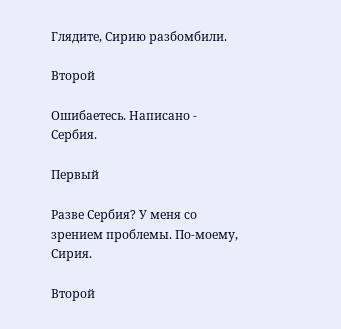Глядите, Сирию разбомбили.

Второй

Ошибаетесь. Написано - Сербия.

Первый

Разве Сербия? У меня со зрением проблемы. По-моему, Сирия.

Второй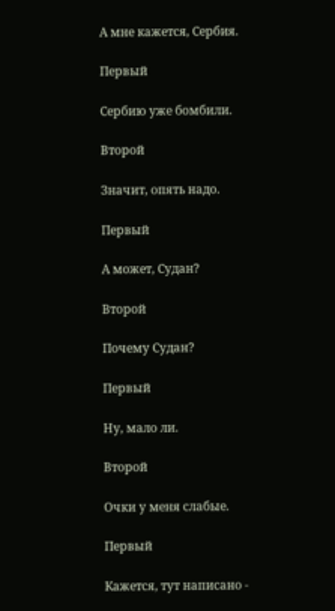А мне кажется, Сербия.

Первый

Сербию уже бомбили.

Второй

Значит, опять надо.

Первый

А может, Судан?

Второй

Почему Судан?

Первый

Ну, мало ли.

Второй

Очки у меня слабые.

Первый

Кажется, тут написано -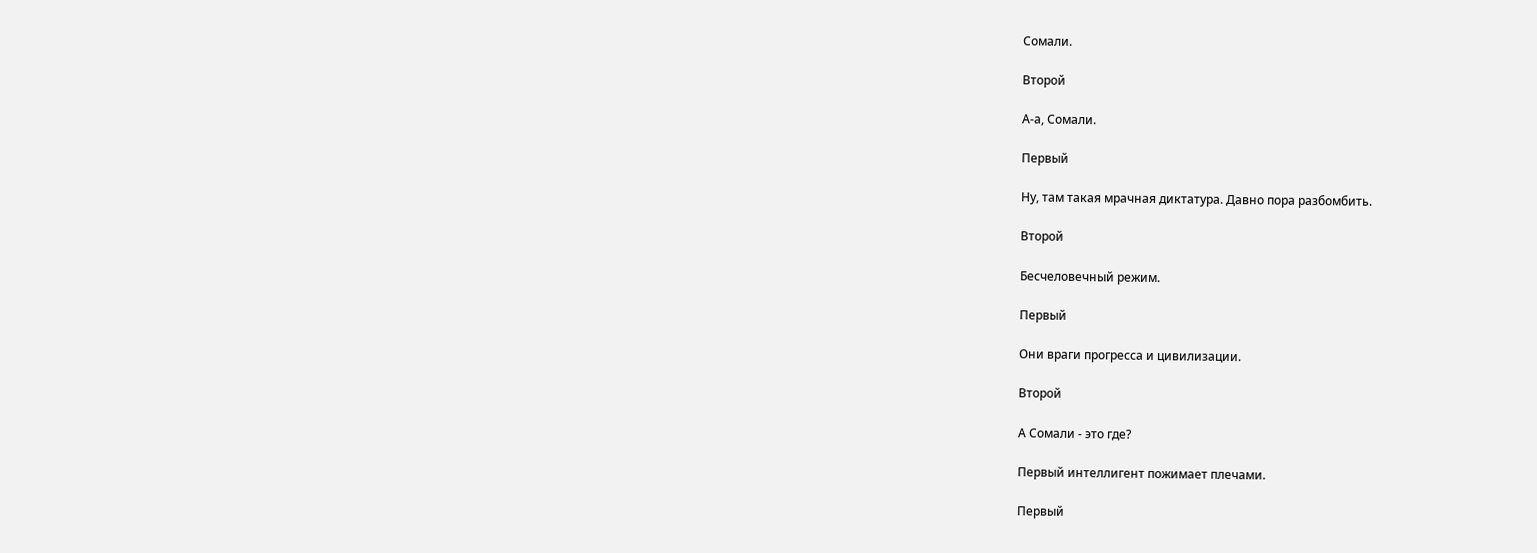Сомали.

Второй

А-а, Сомали.

Первый

Ну, там такая мрачная диктатура. Давно пора разбомбить.

Второй

Бесчеловечный режим.

Первый

Они враги прогресса и цивилизации.

Второй

А Сомали - это где?

Первый интеллигент пожимает плечами.

Первый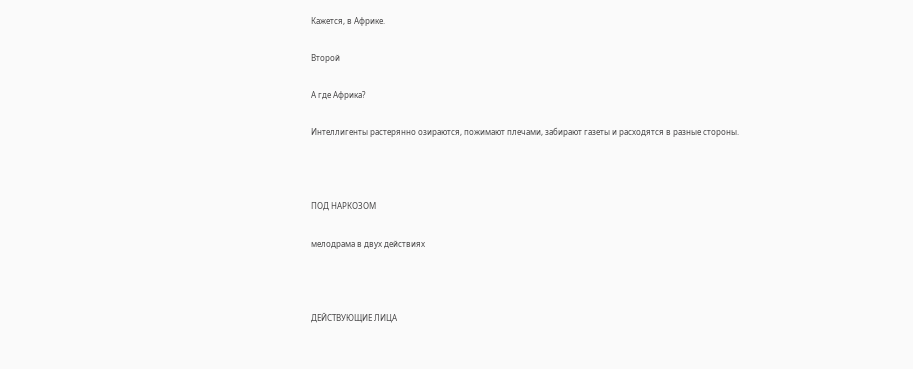Кажется, в Африке.

Второй

А где Африка?

Интеллигенты растерянно озираются, пожимают плечами, забирают газеты и расходятся в разные стороны.



ПОД НАРКОЗОМ

мелодрама в двух действиях



ДЕЙСТВУЮЩИЕ ЛИЦА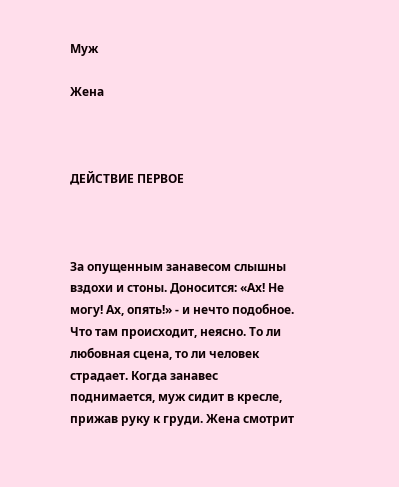Муж

Жена



ДЕЙСТВИЕ ПЕРВОЕ



За опущенным занавесом слышны вздохи и стоны. Доносится: «Ах! Не могу! Ах, опять!» - и нечто подобное. Что там происходит, неясно. То ли любовная сцена, то ли человек страдает. Когда занавес поднимается, муж сидит в кресле, прижав руку к груди. Жена смотрит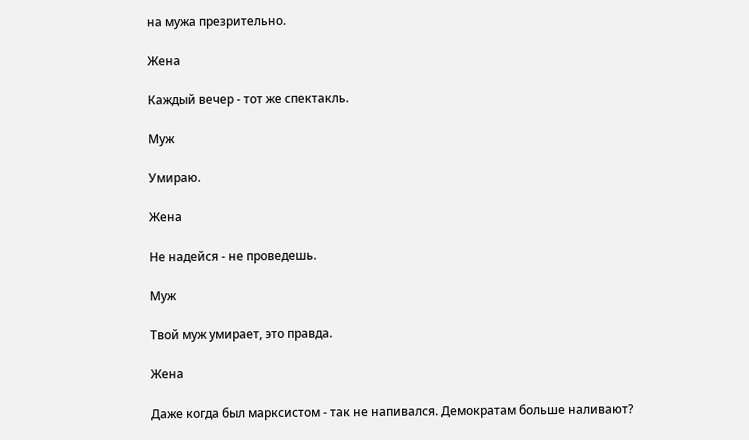на мужа презрительно.

Жена

Каждый вечер - тот же спектакль.

Муж

Умираю.

Жена

Не надейся - не проведешь.

Муж

Твой муж умирает, это правда.

Жена

Даже когда был марксистом - так не напивался. Демократам больше наливают?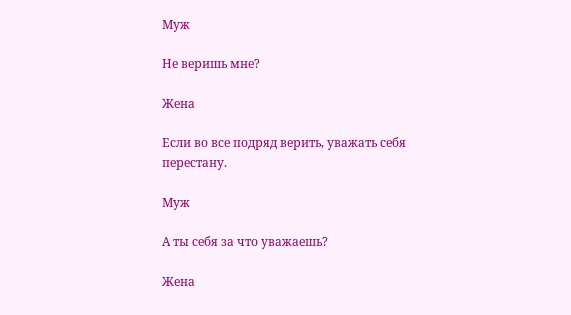Муж

Не веришь мне?

Жена

Если во все подряд верить, уважать себя перестану.

Муж

А ты себя за что уважаешь?

Жена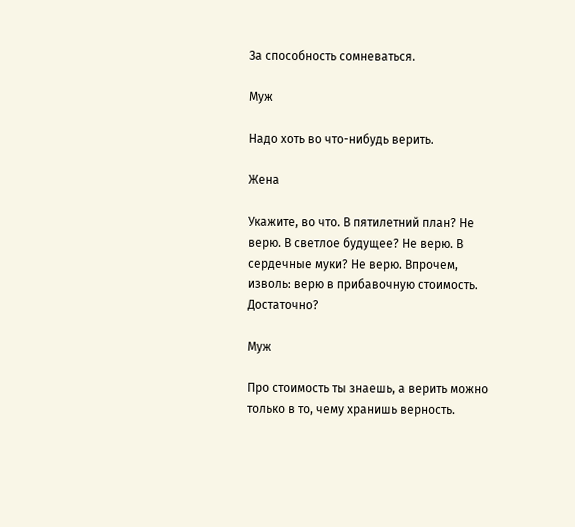За способность сомневаться.

Муж

Надо хоть во что-нибудь верить.

Жена

Укажите, во что. В пятилетний план? Не верю. В светлое будущее? Не верю. В сердечные муки? Не верю. Впрочем, изволь: верю в прибавочную стоимость. Достаточно?

Муж

Про стоимость ты знаешь, а верить можно только в то, чему хранишь верность.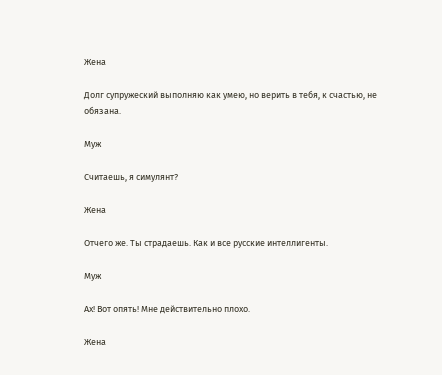Жена

Долг супружеский выполняю как умею, но верить в тебя, к счастью, не обязана.

Муж

Считаешь, я симулянт?

Жена

Отчего же. Ты страдаешь. Как и все русские интеллигенты.

Муж

Ах! Вот опять! Мне действительно плохо.

Жена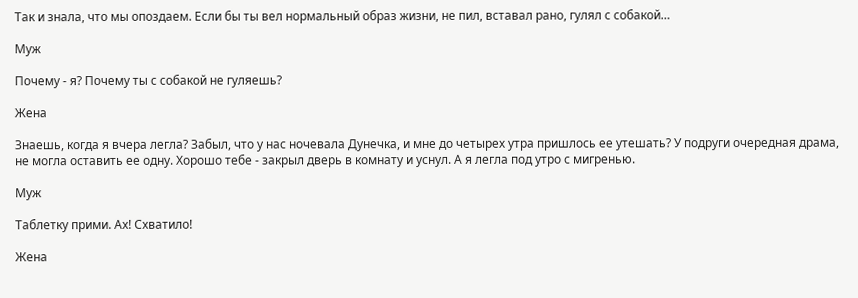Так и знала, что мы опоздаем. Если бы ты вел нормальный образ жизни, не пил, вставал рано, гулял с собакой…

Муж

Почему - я? Почему ты с собакой не гуляешь?

Жена

Знаешь, когда я вчера легла? Забыл, что у нас ночевала Дунечка, и мне до четырех утра пришлось ее утешать? У подруги очередная драма, не могла оставить ее одну. Хорошо тебе - закрыл дверь в комнату и уснул. А я легла под утро с мигренью.

Муж

Таблетку прими. Ах! Схватило!

Жена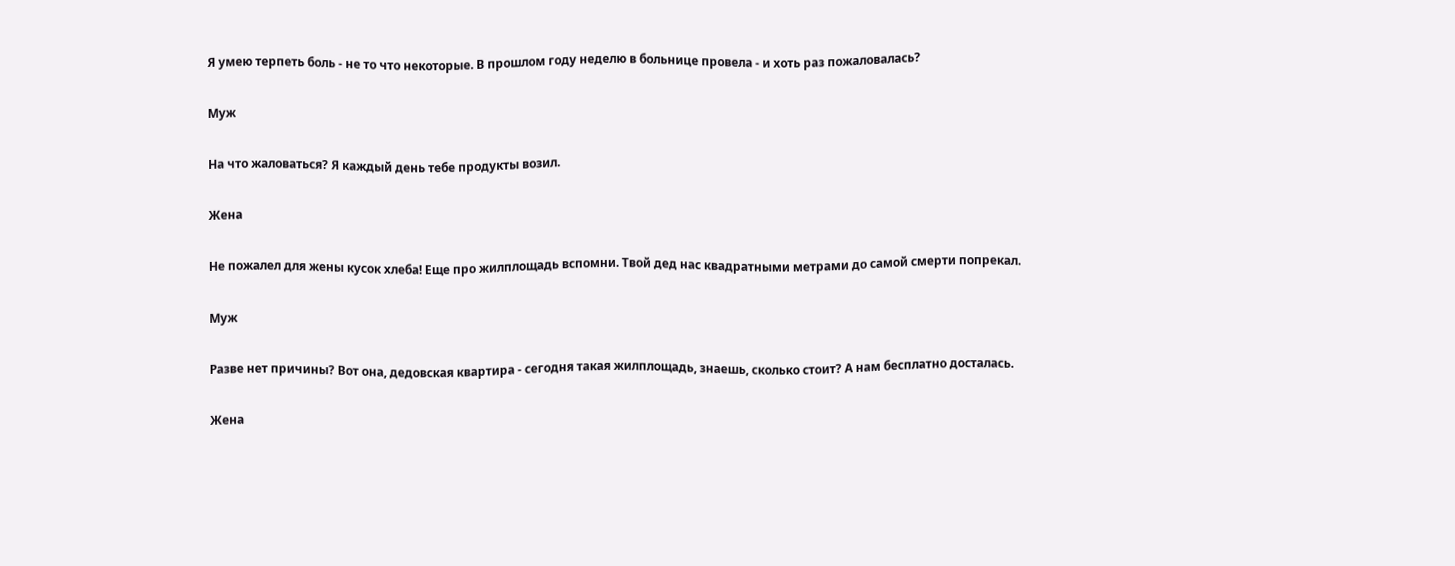Я умею терпеть боль - не то что некоторые. В прошлом году неделю в больнице провела - и хоть раз пожаловалась?

Муж

На что жаловаться? Я каждый день тебе продукты возил.

Жена

Не пожалел для жены кусок хлеба! Еще про жилплощадь вспомни. Твой дед нас квадратными метрами до самой смерти попрекал.

Муж

Разве нет причины? Вот она, дедовская квартира - сегодня такая жилплощадь, знаешь, сколько стоит? А нам бесплатно досталась.

Жена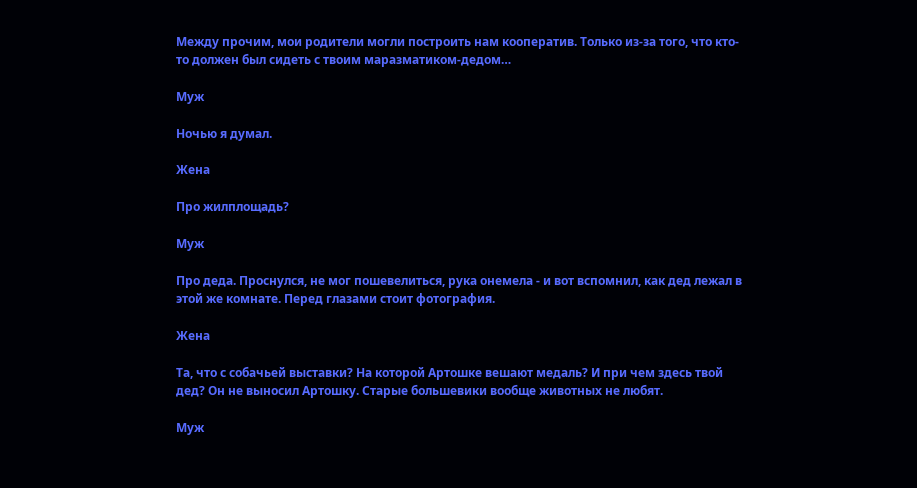Между прочим, мои родители могли построить нам кооператив. Только из-за того, что кто-то должен был сидеть с твоим маразматиком-дедом…

Муж

Ночью я думал.

Жена

Про жилплощадь?

Муж

Про деда. Проснулся, не мог пошевелиться, рука онемела - и вот вспомнил, как дед лежал в этой же комнате. Перед глазами стоит фотография.

Жена

Та, что с собачьей выставки? На которой Артошке вешают медаль? И при чем здесь твой дед? Он не выносил Артошку. Старые большевики вообще животных не любят.

Муж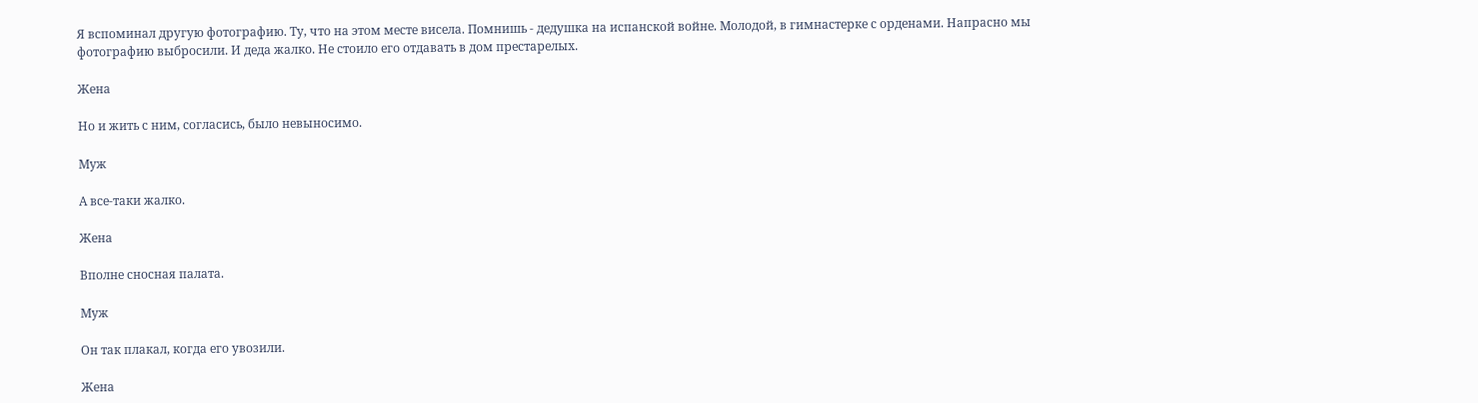Я вспоминал другую фотографию. Ту, что на этом месте висела. Помнишь - дедушка на испанской войне. Молодой, в гимнастерке с орденами. Напрасно мы фотографию выбросили. И деда жалко. Не стоило его отдавать в дом престарелых.

Жена

Но и жить с ним, согласись, было невыносимо.

Муж

А все-таки жалко.

Жена

Вполне сносная палата.

Муж

Он так плакал, когда его увозили.

Жена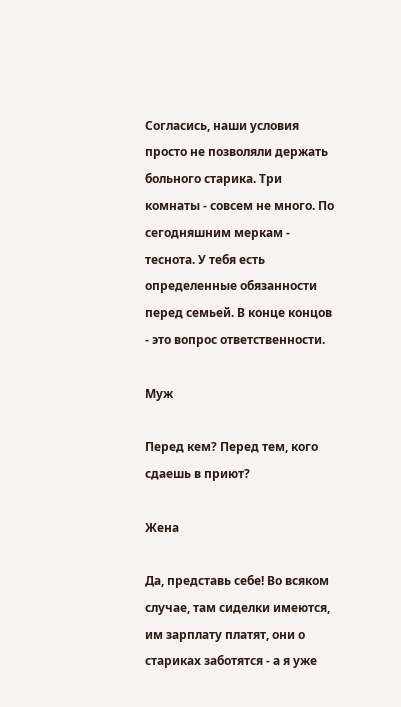Согласись, наши условия просто не позволяли держать больного старика. Три комнаты - совсем не много. По сегодняшним меркам - теснота. У тебя есть определенные обязанности перед семьей. В конце концов - это вопрос ответственности.

Муж

Перед кем? Перед тем, кого сдаешь в приют?

Жена

Да, представь себе! Во всяком случае, там сиделки имеются, им зарплату платят, они о стариках заботятся - а я уже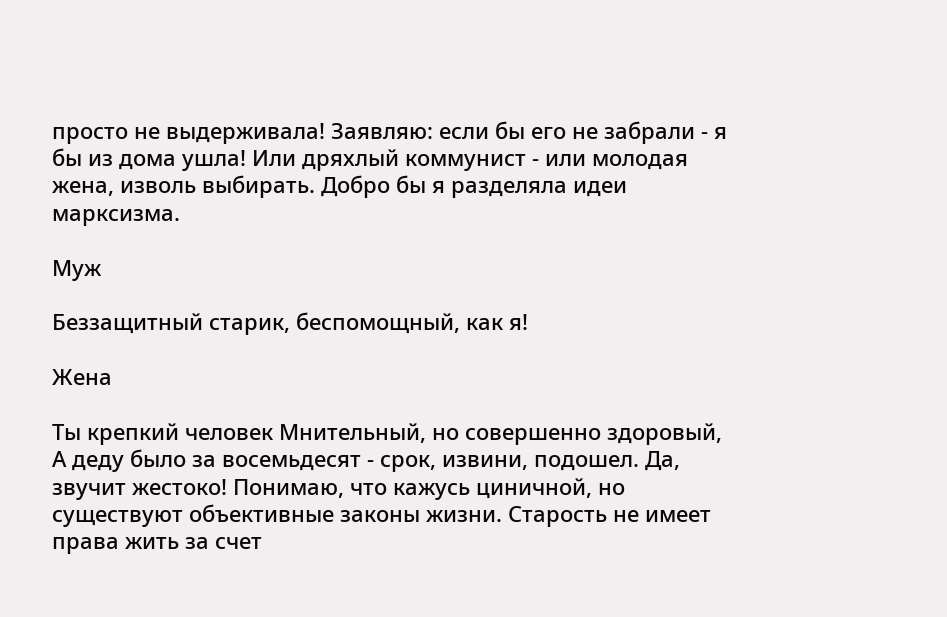просто не выдерживала! Заявляю: если бы его не забрали - я бы из дома ушла! Или дряхлый коммунист - или молодая жена, изволь выбирать. Добро бы я разделяла идеи марксизма.

Муж

Беззащитный старик, беспомощный, как я!

Жена

Ты крепкий человек Мнительный, но совершенно здоровый, А деду было за восемьдесят - срок, извини, подошел. Да, звучит жестоко! Понимаю, что кажусь циничной, но существуют объективные законы жизни. Старость не имеет права жить за счет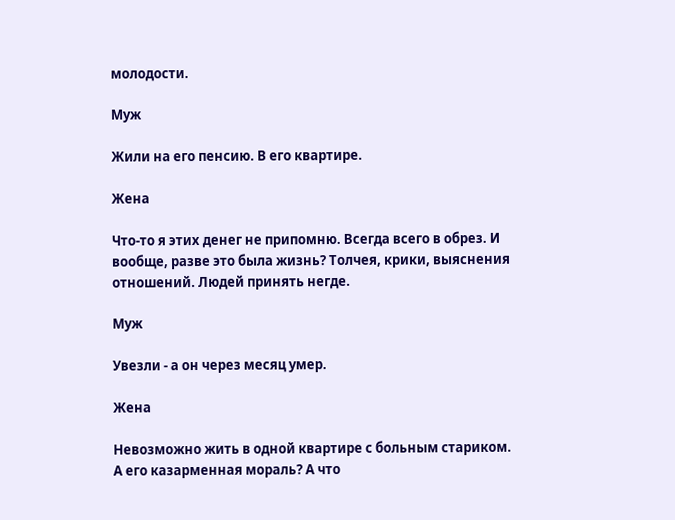молодости.

Муж

Жили на его пенсию. В его квартире.

Жена

Что-то я этих денег не припомню. Всегда всего в обрез. И вообще, разве это была жизнь? Толчея, крики, выяснения отношений. Людей принять негде.

Муж

Увезли - а он через месяц умер.

Жена

Невозможно жить в одной квартире с больным стариком. А его казарменная мораль? А что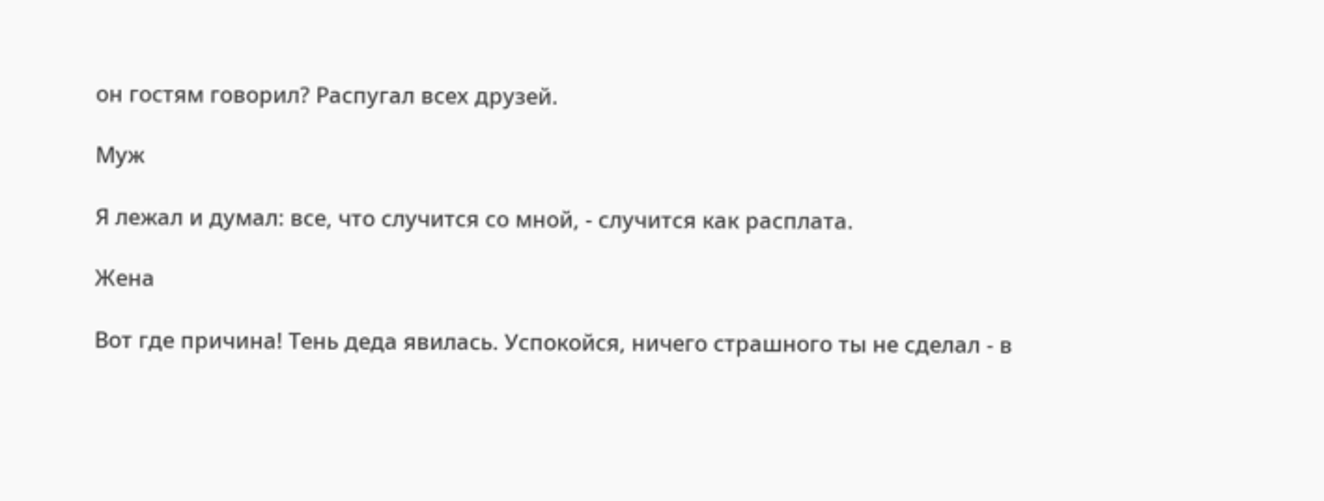он гостям говорил? Распугал всех друзей.

Муж

Я лежал и думал: все, что случится со мной, - случится как расплата.

Жена

Вот где причина! Тень деда явилась. Успокойся, ничего страшного ты не сделал - в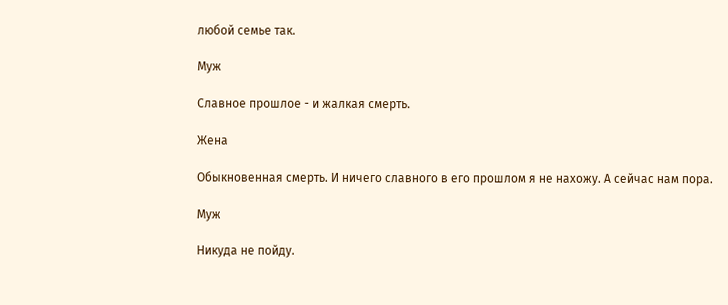любой семье так.

Муж

Славное прошлое - и жалкая смерть.

Жена

Обыкновенная смерть. И ничего славного в его прошлом я не нахожу. А сейчас нам пора.

Муж

Никуда не пойду.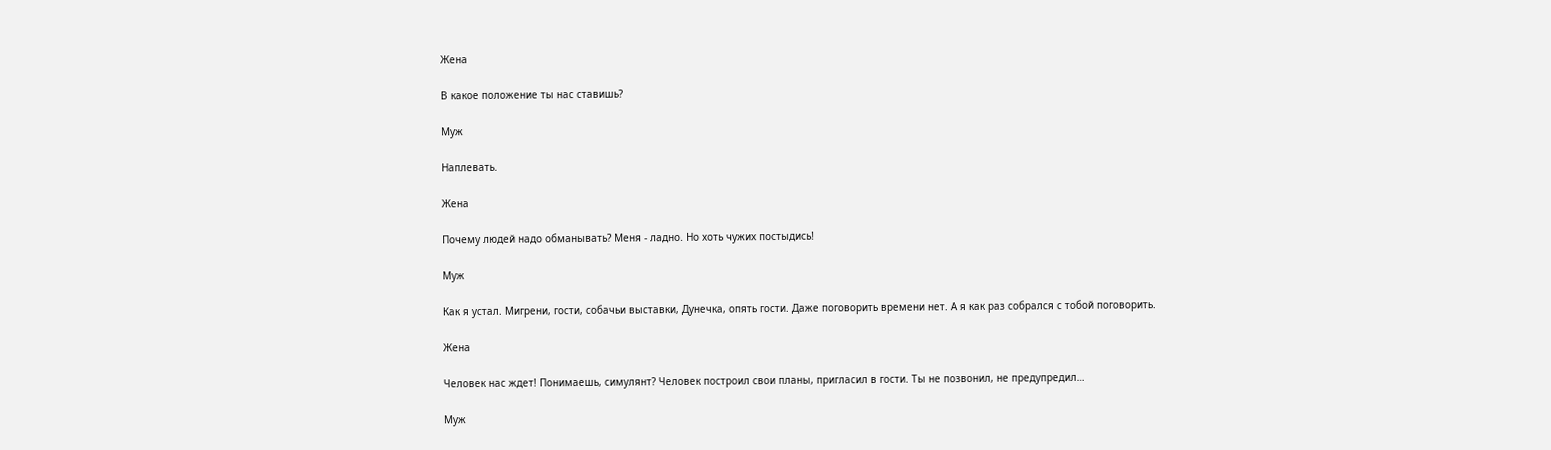Жена

В какое положение ты нас ставишь?

Муж

Наплевать.

Жена

Почему людей надо обманывать? Меня - ладно. Но хоть чужих постыдись!

Муж

Как я устал. Мигрени, гости, собачьи выставки, Дунечка, опять гости. Даже поговорить времени нет. А я как раз собрался с тобой поговорить.

Жена

Человек нас ждет! Понимаешь, симулянт? Человек построил свои планы, пригласил в гости. Ты не позвонил, не предупредил…

Муж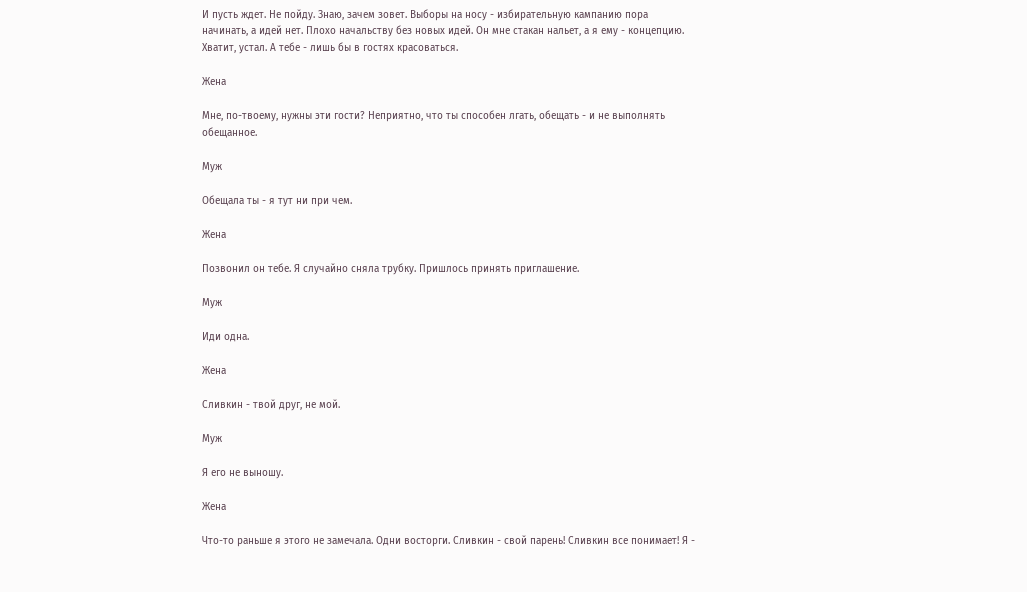И пусть ждет. Не пойду. Знаю, зачем зовет. Выборы на носу - избирательную кампанию пора начинать, а идей нет. Плохо начальству без новых идей. Он мне стакан нальет, а я ему - концепцию. Хватит, устал. А тебе - лишь бы в гостях красоваться.

Жена

Мне, по-твоему, нужны эти гости? Неприятно, что ты способен лгать, обещать - и не выполнять обещанное.

Муж

Обещала ты - я тут ни при чем.

Жена

Позвонил он тебе. Я случайно сняла трубку. Пришлось принять приглашение.

Муж

Иди одна.

Жена

Сливкин - твой друг, не мой.

Муж

Я его не выношу.

Жена

Что-то раньше я этого не замечала. Одни восторги. Сливкин - свой парень! Сливкин все понимает! Я -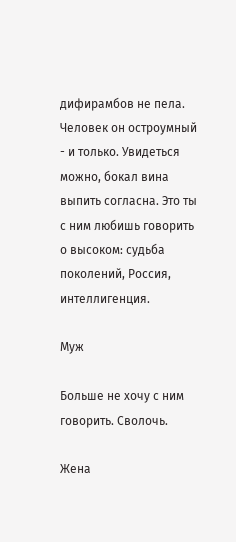дифирамбов не пела. Человек он остроумный - и только. Увидеться можно, бокал вина выпить согласна. Это ты с ним любишь говорить о высоком: судьба поколений, Россия, интеллигенция.

Муж

Больше не хочу с ним говорить. Сволочь.

Жена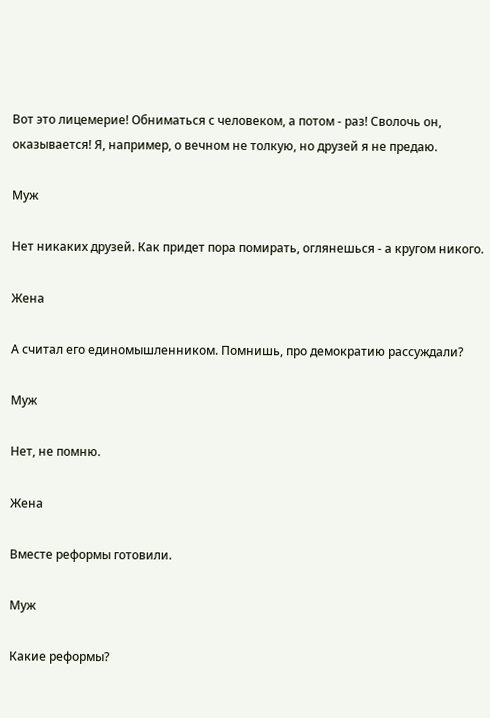Вот это лицемерие! Обниматься с человеком, а потом - раз! Сволочь он, оказывается! Я, например, о вечном не толкую, но друзей я не предаю.

Муж

Нет никаких друзей. Как придет пора помирать, оглянешься - а кругом никого.

Жена

А считал его единомышленником. Помнишь, про демократию рассуждали?

Муж

Нет, не помню.

Жена

Вместе реформы готовили.

Муж

Какие реформы?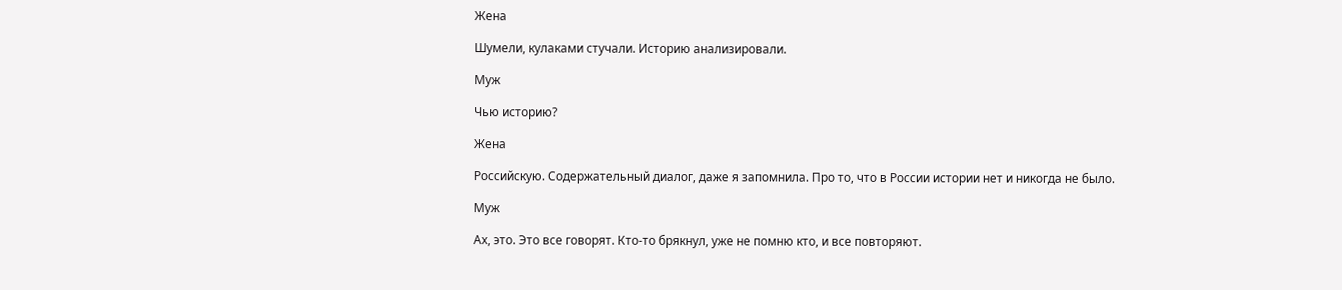Жена

Шумели, кулаками стучали. Историю анализировали.

Муж

Чью историю?

Жена

Российскую. Содержательный диалог, даже я запомнила. Про то, что в России истории нет и никогда не было.

Муж

Ах, это. Это все говорят. Кто-то брякнул, уже не помню кто, и все повторяют.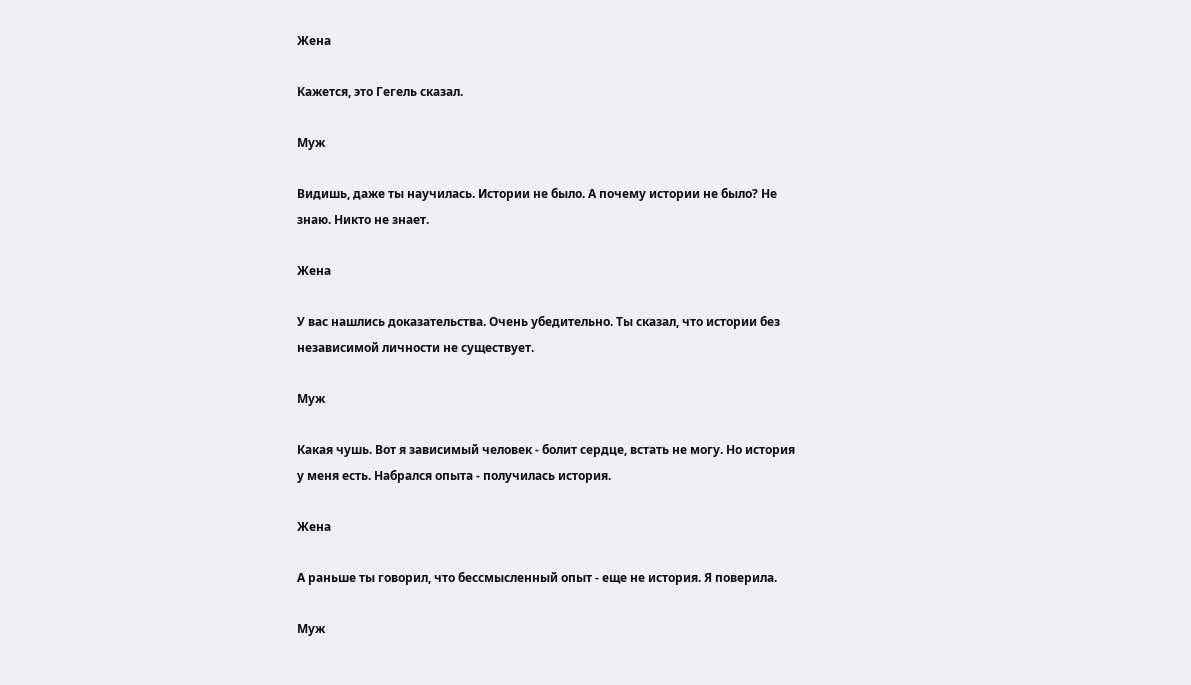Жена

Кажется, это Гегель сказал.

Муж

Видишь, даже ты научилась. Истории не было. А почему истории не было? Не знаю. Никто не знает.

Жена

У вас нашлись доказательства. Очень убедительно. Ты сказал, что истории без независимой личности не существует.

Муж

Какая чушь. Вот я зависимый человек - болит сердце, встать не могу. Но история у меня есть. Набрался опыта - получилась история.

Жена

А раньше ты говорил, что бессмысленный опыт - еще не история. Я поверила.

Муж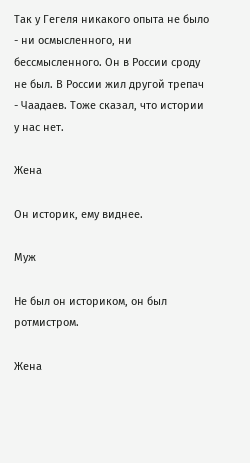Так у Гегеля никакого опыта не было - ни осмысленного, ни бессмысленного. Он в России сроду не был. В России жил другой трепач - Чаадаев. Тоже сказал, что истории у нас нет.

Жена

Он историк, ему виднее.

Муж

Не был он историком, он был ротмистром.

Жена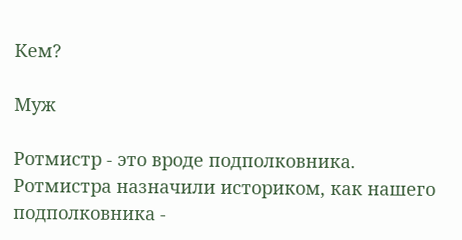Кем?

Муж

Ротмистр - это вроде подполковника. Ротмистра назначили историком, как нашего подполковника -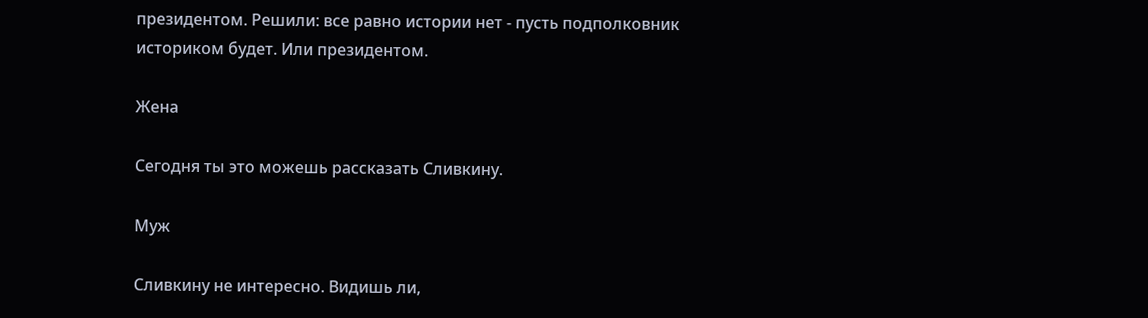президентом. Решили: все равно истории нет - пусть подполковник историком будет. Или президентом.

Жена

Сегодня ты это можешь рассказать Сливкину.

Муж

Сливкину не интересно. Видишь ли,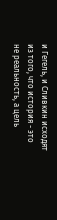и Гегель, и Сливкин исходят из того, что история - это не реальность, а цель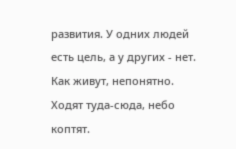развития. У одних людей есть цель, а у других - нет. Как живут, непонятно. Ходят туда-сюда, небо коптят.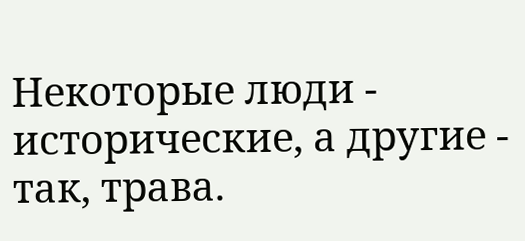Некоторые люди - исторические, а другие - так, трава.